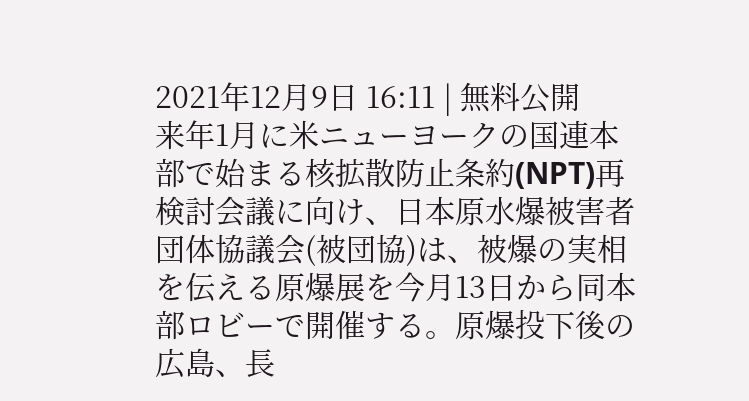2021年12月9日 16:11 | 無料公開
来年1月に米ニューヨークの国連本部で始まる核拡散防止条約(NPT)再検討会議に向け、日本原水爆被害者団体協議会(被団協)は、被爆の実相を伝える原爆展を今月13日から同本部ロビーで開催する。原爆投下後の広島、長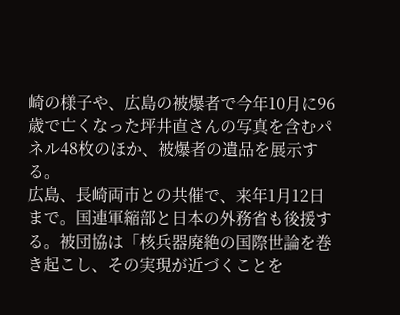崎の様子や、広島の被爆者で今年10月に96歳で亡くなった坪井直さんの写真を含むパネル48枚のほか、被爆者の遺品を展示する。
広島、長崎両市との共催で、来年1月12日まで。国連軍縮部と日本の外務省も後援する。被団協は「核兵器廃絶の国際世論を巻き起こし、その実現が近づくことを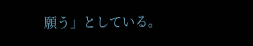願う」としている。